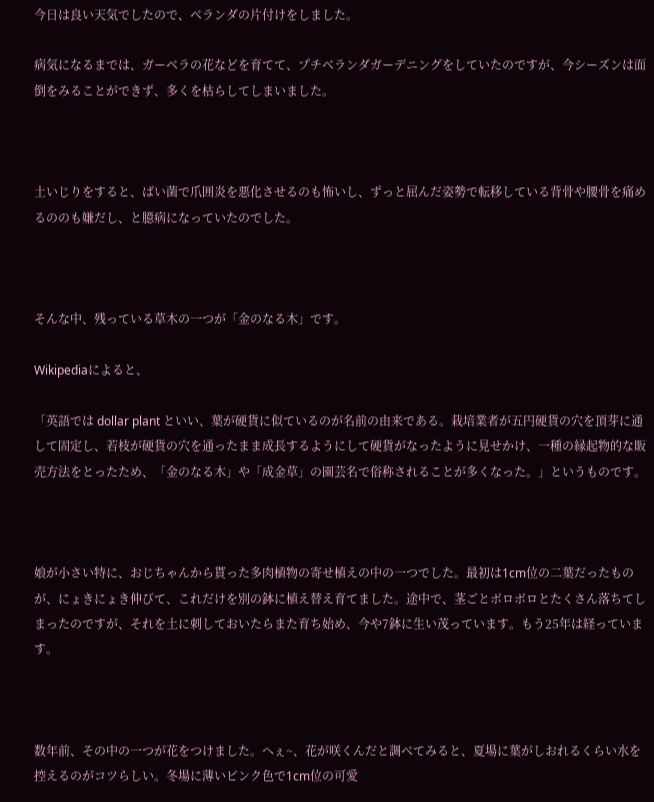今日は良い天気でしたので、ベランダの片付けをしました。

病気になるまでは、ガーベラの花などを育てて、プチベランダガーデニングをしていたのですが、今シーズンは面倒をみることができず、多くを枯らしてしまいました。



土いじりをすると、ばい菌で爪囲炎を悪化させるのも怖いし、ずっと屈んだ姿勢で転移している背骨や腰骨を痛めるののも嫌だし、と臆病になっていたのでした。



そんな中、残っている草木の一つが「金のなる木」です。

Wikipediaによると、

「英語では dollar plant といい、葉が硬貨に似ているのが名前の由来である。栽培業者が五円硬貨の穴を頂芽に通して固定し、若枝が硬貨の穴を通ったまま成長するようにして硬貨がなったように見せかけ、一種の縁起物的な販売方法をとったため、「金のなる木」や「成金草」の園芸名で俗称されることが多くなった。」というものです。



娘が小さい特に、おじちゃんから貰った多肉植物の寄せ植えの中の一つでした。最初は1cm位の二葉だったものが、にょきにょき伸びて、これだけを別の鉢に植え替え育てました。途中で、茎ごとボロボロとたくさん落ちてしまったのですが、それを土に刺しておいたらまた育ち始め、今や7鉢に生い茂っています。もう25年は経っています。



数年前、その中の一つが花をつけました。へぇ~、花が咲くんだと調べてみると、夏場に葉がしおれるくらい水を控えるのがコツらしい。冬場に薄いピンク色で1cm位の可愛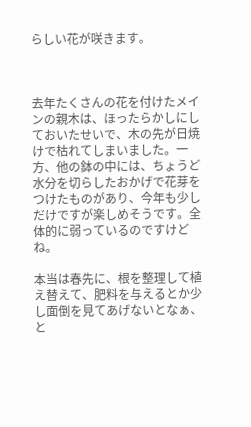らしい花が咲きます。



去年たくさんの花を付けたメインの親木は、ほったらかしにしておいたせいで、木の先が日焼けで枯れてしまいました。一方、他の鉢の中には、ちょうど水分を切らしたおかげで花芽をつけたものがあり、今年も少しだけですが楽しめそうです。全体的に弱っているのですけどね。

本当は春先に、根を整理して植え替えて、肥料を与えるとか少し面倒を見てあげないとなぁ、と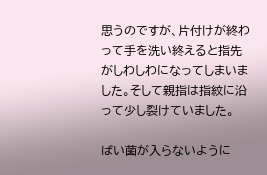思うのですが、片付けが終わって手を洗い終えると指先がしわしわになってしまいました。そして親指は指紋に沿って少し裂けていました。

ばい菌が入らないように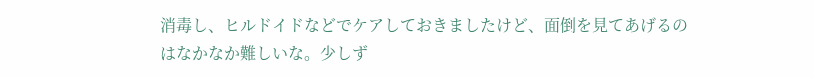消毒し、ヒルドイドなどでケアしておきましたけど、面倒を見てあげるのはなかなか難しいな。少しず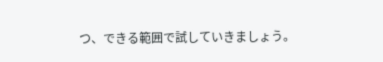つ、できる範囲で試していきましょう。